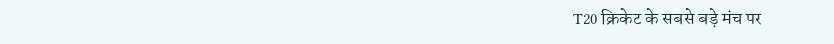T20 क्रिकेट के सबसे बड़े मंच पर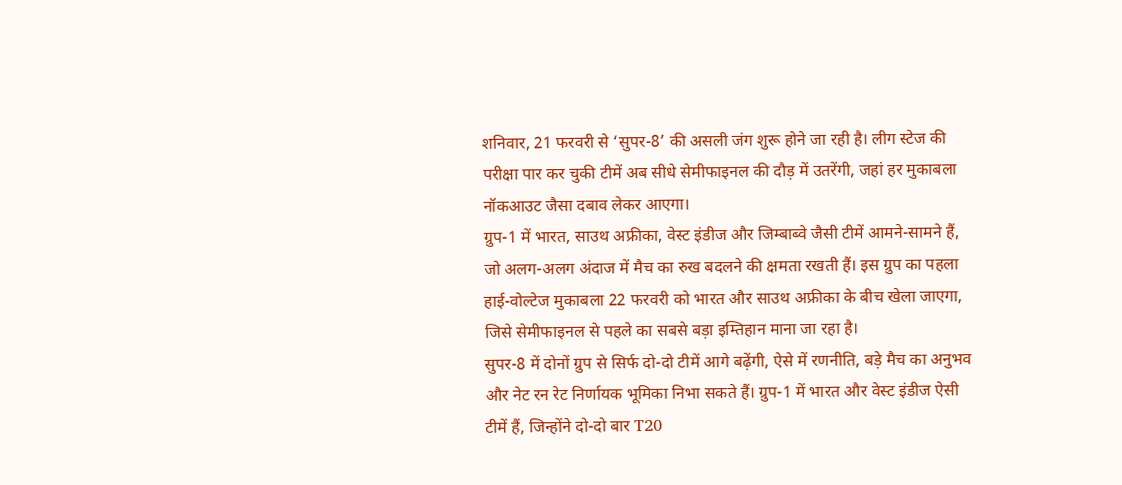शनिवार, 21 फरवरी से ‘सुपर-8’ की असली जंग शुरू होने जा रही है। लीग स्टेज की परीक्षा पार कर चुकी टीमें अब सीधे सेमीफाइनल की दौड़ में उतरेंगी, जहां हर मुकाबला नॉकआउट जैसा दबाव लेकर आएगा।
ग्रुप-1 में भारत, साउथ अफ्रीका, वेस्ट इंडीज और जिम्बाब्वे जैसी टीमें आमने-सामने हैं, जो अलग-अलग अंदाज में मैच का रुख बदलने की क्षमता रखती हैं। इस ग्रुप का पहला हाई-वोल्टेज मुकाबला 22 फरवरी को भारत और साउथ अफ्रीका के बीच खेला जाएगा, जिसे सेमीफाइनल से पहले का सबसे बड़ा इम्तिहान माना जा रहा है।
सुपर-8 में दोनों ग्रुप से सिर्फ दो-दो टीमें आगे बढ़ेंगी, ऐसे में रणनीति, बड़े मैच का अनुभव और नेट रन रेट निर्णायक भूमिका निभा सकते हैं। ग्रुप-1 में भारत और वेस्ट इंडीज ऐसी टीमें हैं, जिन्होंने दो-दो बार T20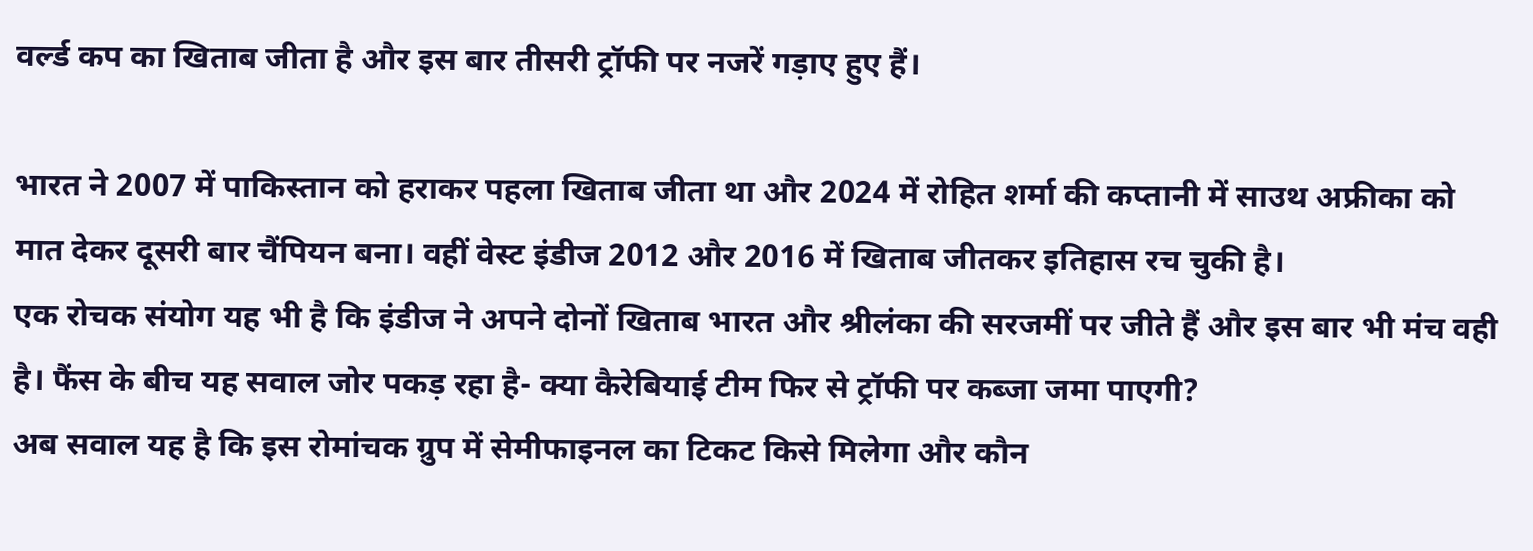वर्ल्ड कप का खिताब जीता है और इस बार तीसरी ट्रॉफी पर नजरें गड़ाए हुए हैं।

भारत ने 2007 में पाकिस्तान को हराकर पहला खिताब जीता था और 2024 में रोहित शर्मा की कप्तानी में साउथ अफ्रीका को मात देकर दूसरी बार चैंपियन बना। वहीं वेस्ट इंडीज 2012 और 2016 में खिताब जीतकर इतिहास रच चुकी है।
एक रोचक संयोग यह भी है कि इंडीज ने अपने दोनों खिताब भारत और श्रीलंका की सरजमीं पर जीते हैं और इस बार भी मंच वही है। फैंस के बीच यह सवाल जोर पकड़ रहा है- क्या कैरेबियाई टीम फिर से ट्रॉफी पर कब्जा जमा पाएगी?
अब सवाल यह है कि इस रोमांचक ग्रुप में सेमीफाइनल का टिकट किसे मिलेगा और कौन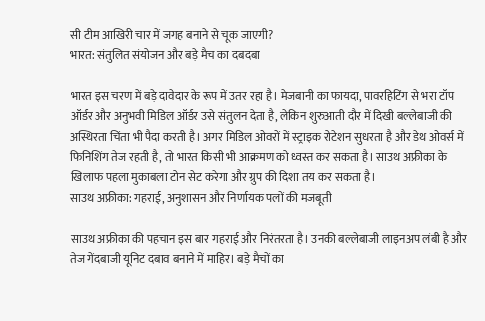सी टीम आखिरी चार में जगह बनाने से चूक जाएगी?
भारत: संतुलित संयोजन और बड़े मैच का दबदबा

भारत इस चरण में बड़े दावेदार के रूप में उतर रहा है। मेजबानी का फायदा, पावरहिटिंग से भरा टॉप ऑर्डर और अनुभवी मिडिल ऑर्डर उसे संतुलन देता है, लेकिन शुरुआती दौर में दिखी बल्लेबाजी की अस्थिरता चिंता भी पैदा करती है। अगर मिडिल ओवरों में स्ट्राइक रोटेशन सुधरता है और डेथ ओवर्स में फिनिशिंग तेज रहती है, तो भारत किसी भी आक्रमण को ध्वस्त कर सकता है। साउथ अफ्रीका के खिलाफ पहला मुकाबला टोन सेट करेगा और ग्रुप की दिशा तय कर सकता है।
साउथ अफ्रीका: गहराई, अनुशासन और निर्णायक पलों की मजबूती

साउथ अफ्रीका की पहचान इस बार गहराई और निरंतरता है। उनकी बल्लेबाजी लाइनअप लंबी है और तेज गेंदबाजी यूनिट दबाव बनाने में माहिर। बड़े मैचों का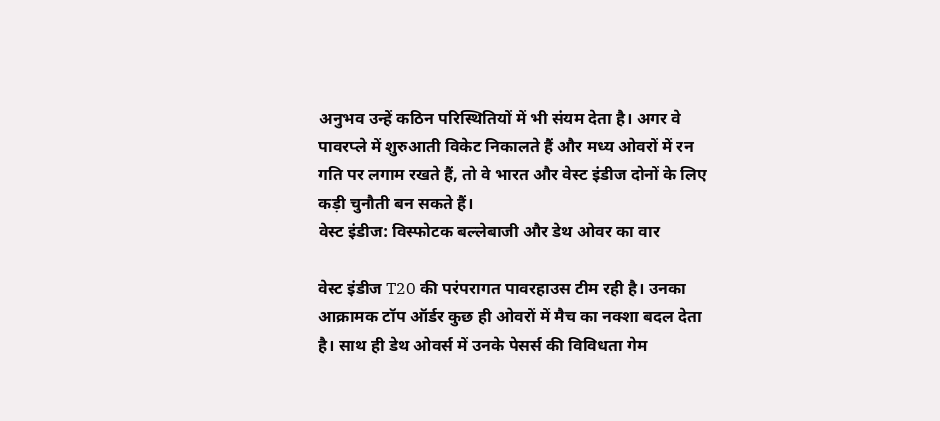अनुभव उन्हें कठिन परिस्थितियों में भी संयम देता है। अगर वे पावरप्ले में शुरुआती विकेट निकालते हैं और मध्य ओवरों में रन गति पर लगाम रखते हैं, तो वे भारत और वेस्ट इंडीज दोनों के लिए कड़ी चुनौती बन सकते हैं।
वेस्ट इंडीज: विस्फोटक बल्लेबाजी और डेथ ओवर का वार

वेस्ट इंडीज T20 की परंपरागत पावरहाउस टीम रही है। उनका आक्रामक टॉप ऑर्डर कुछ ही ओवरों में मैच का नक्शा बदल देता है। साथ ही डेथ ओवर्स में उनके पेसर्स की विविधता गेम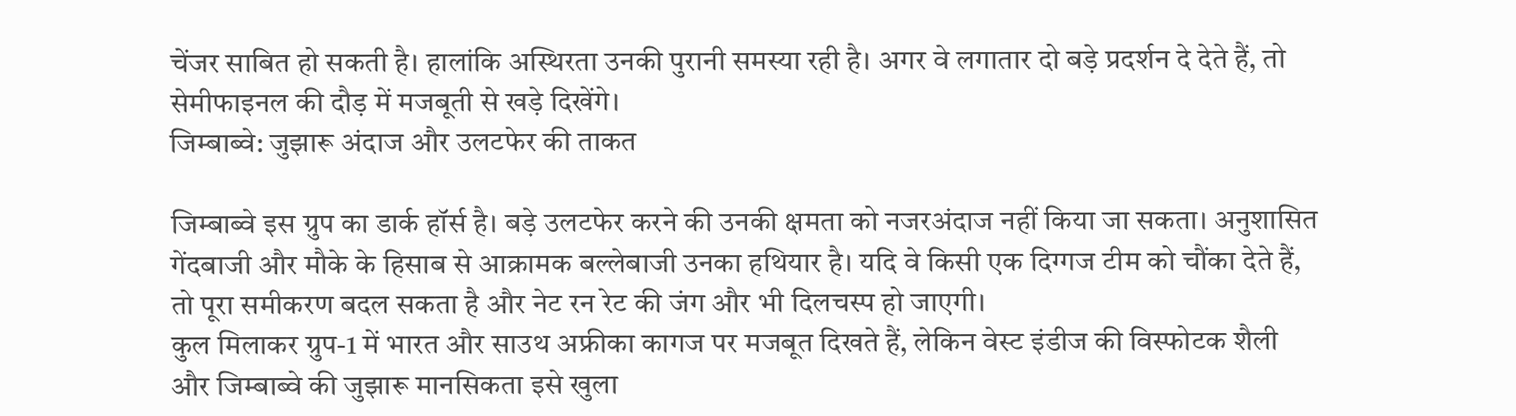चेंजर साबित हो सकती है। हालांकि अस्थिरता उनकी पुरानी समस्या रही है। अगर वे लगातार दो बड़े प्रदर्शन दे देते हैं, तो सेमीफाइनल की दौड़ में मजबूती से खड़े दिखेंगे।
जिम्बाब्वे: जुझारू अंदाज और उलटफेर की ताकत

जिम्बाब्वे इस ग्रुप का डार्क हॉर्स है। बड़े उलटफेर करने की उनकी क्षमता को नजरअंदाज नहीं किया जा सकता। अनुशासित गेंदबाजी और मौके के हिसाब से आक्रामक बल्लेबाजी उनका हथियार है। यदि वे किसी एक दिग्गज टीम को चौंका देते हैं, तो पूरा समीकरण बदल सकता है और नेट रन रेट की जंग और भी दिलचस्प हो जाएगी।
कुल मिलाकर ग्रुप-1 में भारत और साउथ अफ्रीका कागज पर मजबूत दिखते हैं, लेकिन वेस्ट इंडीज की विस्फोटक शैली और जिम्बाब्वे की जुझारू मानसिकता इसे खुला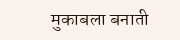मुकाबला बनाती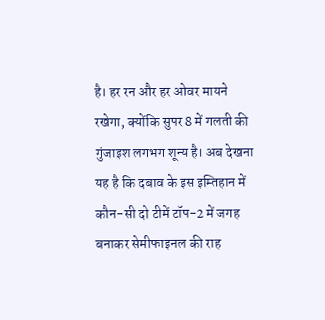है। हर रन और हर ओवर मायने रखेगा, क्योंकि सुपर 8 में गलती की गुंजाइश लगभग शून्य है। अब देखना यह है कि दबाव के इस इम्तिहान में कौन-सी दो टीमें टॉप-2 में जगह बनाकर सेमीफाइनल की राह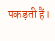पकड़ती हैं।